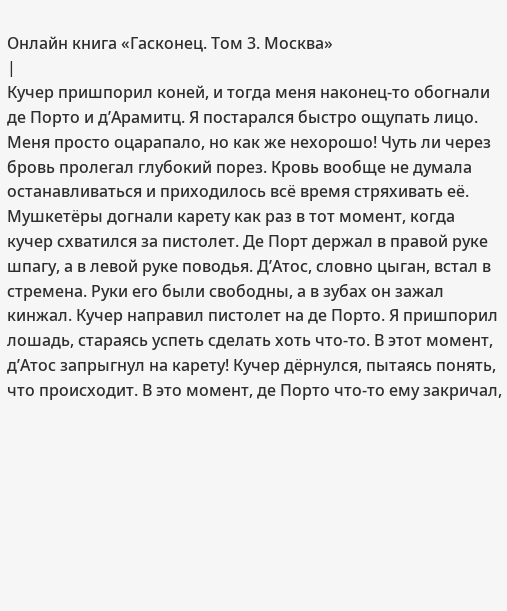Онлайн книга «Гасконец. Том 3. Москва»
|
Кучер пришпорил коней, и тогда меня наконец-то обогнали де Порто и д’Арамитц. Я постарался быстро ощупать лицо. Меня просто оцарапало, но как же нехорошо! Чуть ли через бровь пролегал глубокий порез. Кровь вообще не думала останавливаться и приходилось всё время стряхивать её. Мушкетёры догнали карету как раз в тот момент, когда кучер схватился за пистолет. Де Порт держал в правой руке шпагу, а в левой руке поводья. Д’Атос, словно цыган, встал в стремена. Руки его были свободны, а в зубах он зажал кинжал. Кучер направил пистолет на де Порто. Я пришпорил лошадь, стараясь успеть сделать хоть что-то. В этот момент, д’Атос запрыгнул на карету! Кучер дёрнулся, пытаясь понять, что происходит. В это момент, де Порто что-то ему закричал,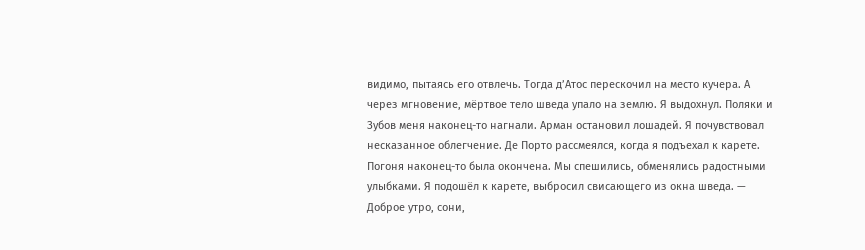видимо, пытаясь его отвлечь. Тогда д’Атос перескочил на место кучера. А через мгновение, мёртвое тело шведа упало на землю. Я выдохнул. Поляки и Зубов меня наконец-то нагнали. Арман остановил лошадей. Я почувствовал несказанное облегчение. Де Порто рассмеялся, когда я подъехал к карете. Погоня наконец-то была окончена. Мы спешились, обменялись радостными улыбками. Я подошёл к карете, выбросил свисающего из окна шведа. — Доброе утро, сони,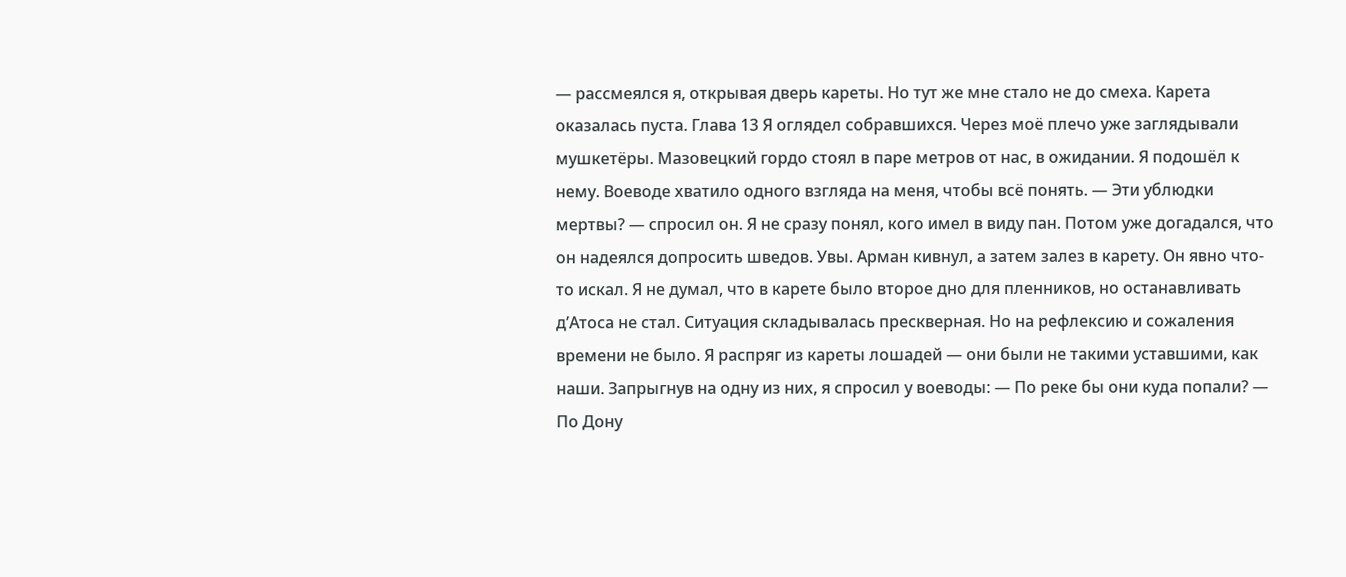— рассмеялся я, открывая дверь кареты. Но тут же мне стало не до смеха. Карета оказалась пуста. Глава 13 Я оглядел собравшихся. Через моё плечо уже заглядывали мушкетёры. Мазовецкий гордо стоял в паре метров от нас, в ожидании. Я подошёл к нему. Воеводе хватило одного взгляда на меня, чтобы всё понять. — Эти ублюдки мертвы? — спросил он. Я не сразу понял, кого имел в виду пан. Потом уже догадался, что он надеялся допросить шведов. Увы. Арман кивнул, а затем залез в карету. Он явно что-то искал. Я не думал, что в карете было второе дно для пленников, но останавливать д’Атоса не стал. Ситуация складывалась прескверная. Но на рефлексию и сожаления времени не было. Я распряг из кареты лошадей — они были не такими уставшими, как наши. Запрыгнув на одну из них, я спросил у воеводы: — По реке бы они куда попали? — По Дону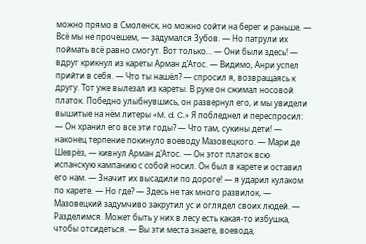можно прямо в Смоленск, но можно сойти на берег и раньше. — Всё мы не прочешем, — задумался Зубов. — Но патрули их поймать всё равно смогут. Вот только… — Они были здесь! — вдруг крикнул из кареты Арман д’Атос. — Видимо, Анри успел прийти в себя. — Что ты нашёл? — спросил я, возвращаясь к другу. Тот уже вылезал из кареты. В руке он сжимал носовой платок. Победно улыбнувшись, он развернул его, и мы увидели вышитые на нём литеры «M. d. C.» Я побледнел и переспросил: — Он хранил его все эти годы? — Что там, сукины дети! — наконец терпение покинуло воеводу Мазовецкого. — Мари де Шеврёз, — кивнул Арман д’Атос. — Он этот платок всю испанскую кампанию с собой носил. Он был в карете и оставил его нам. — Значит их высадили по дороге! — я ударил кулаком по карете. — Но где? — Здесь не так много развилок, — Мазовецкий задумчиво закрутил ус и оглядел своих людей. — Разделимся. Может быть у них в лесу есть какая-то избушка, чтобы отсидеться. — Вы эти места знаете, воевода,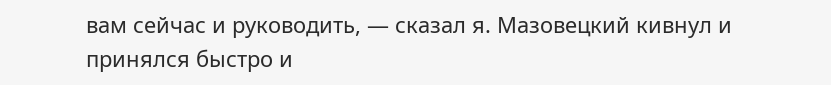вам сейчас и руководить, — сказал я. Мазовецкий кивнул и принялся быстро и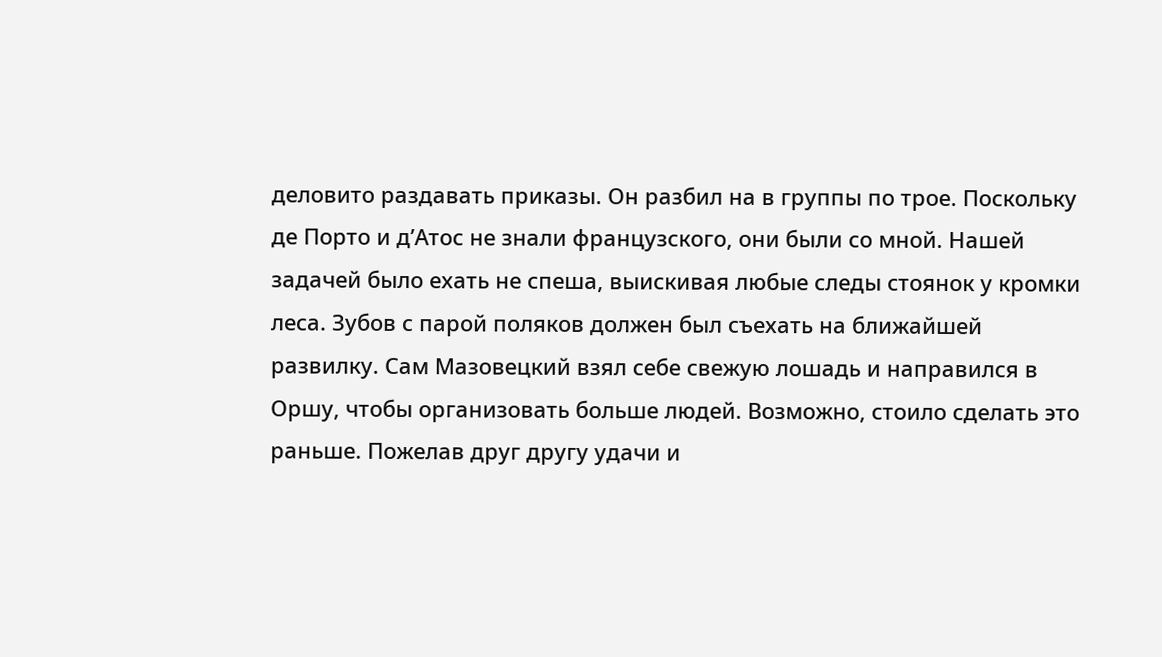деловито раздавать приказы. Он разбил на в группы по трое. Поскольку де Порто и д’Атос не знали французского, они были со мной. Нашей задачей было ехать не спеша, выискивая любые следы стоянок у кромки леса. Зубов с парой поляков должен был съехать на ближайшей развилку. Сам Мазовецкий взял себе свежую лошадь и направился в Оршу, чтобы организовать больше людей. Возможно, стоило сделать это раньше. Пожелав друг другу удачи и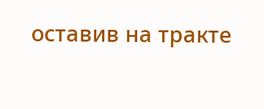оставив на тракте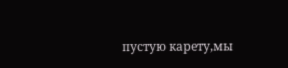пустую карету,мы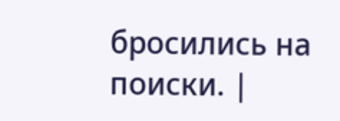бросились на поиски. |